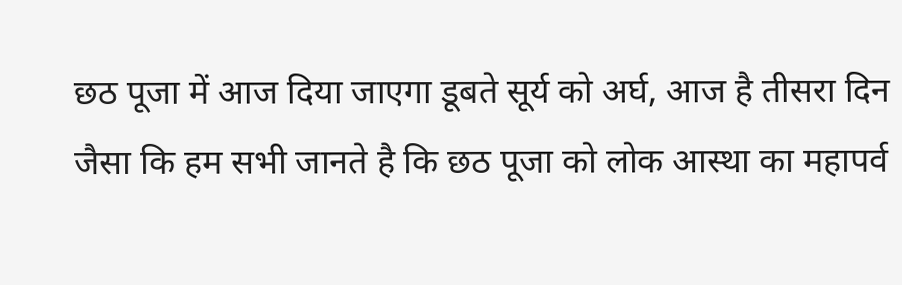छठ पूजा में आज दिया जाएगा डूबते सूर्य को अर्घ, आज है तीसरा दिन
जैसा कि हम सभी जानते है कि छठ पूजा को लोक आस्था का महापर्व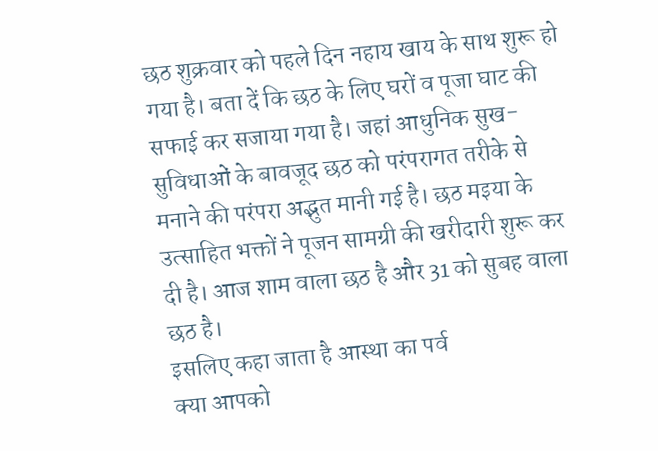छठ शुक्रवार को पहले दिन नहाय खाय के साथ शुरू हो गया है। बता दें कि छठ के लिए घरों व पूजा घाट की सफाई कर सजाया गया है। जहां आधुनिक सुख-सुविधाओं के बावजूद छठ को परंपरागत तरीके से मनाने की परंपरा अद्भुत मानी गई है। छठ मइया के उत्साहित भक्तों ने पूजन सामग्री की खरीदारी शुरू कर दी है। आज शाम वाला छठ है और 31 को सुबह वाला छठ है।
इसलिए कहा जाता है आस्था का पर्व
क्या आपको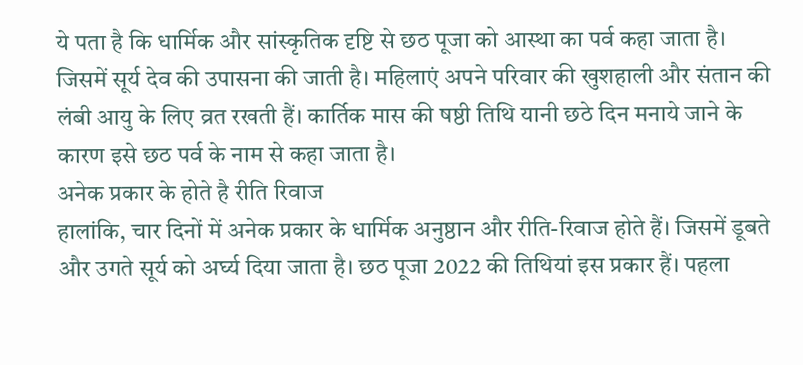ये पता है कि धार्मिक और सांस्कृतिक दृष्टि से छठ पूजा को आस्था का पर्व कहा जाता है। जिसमें सूर्य देव की उपासना की जाती है। महिलाएं अपने परिवार की खुशहाली और संतान की लंबी आयु के लिए व्रत रखती हैं। कार्तिक मास की षष्ठी तिथि यानी छठे दिन मनाये जाने के कारण इसे छठ पर्व के नाम से कहा जाता है।
अनेक प्रकार के होते है रीति रिवाज
हालांकि, चार दिनों में अनेक प्रकार के धार्मिक अनुष्ठान और रीति-रिवाज होते हैं। जिसमें डूबते और उगते सूर्य को अर्घ्य दिया जाता है। छठ पूजा 2022 की तिथियां इस प्रकार हैं। पहला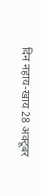दिन नहाय-खाय 28 अक्टूबर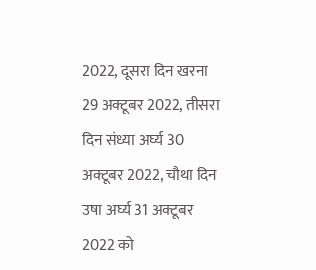2022, दूसरा दिन खरना 29 अक्टूबर 2022, तीसरा दिन संध्या अर्घ्य 30 अक्टूबर 2022, चौथा दिन उषा अर्घ्य 31 अक्टूबर 2022 को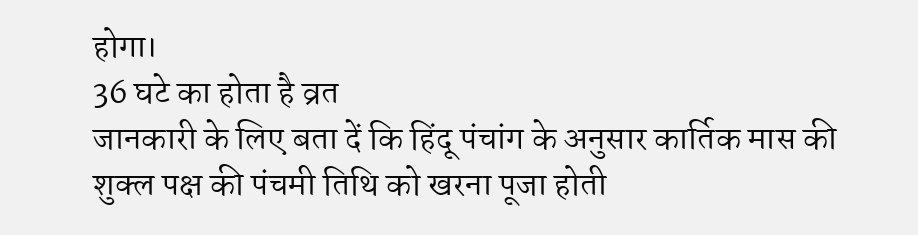होगा।
36 घटे का होता है व्रत
जानकारी के लिए बता दें कि हिंदू पंचांग के अनुसार कार्तिक मास की शुक्ल पक्ष की पंचमी तिथि को खरना पूजा होती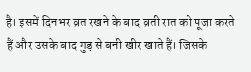है। इसमें दिनभर व्रत रखने के बाद व्रती रात को पूजा करते हैं और उसके बाद गुड़ से बनी खीर खाते हैं। जिसके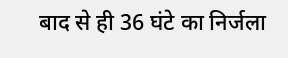बाद से ही 36 घंटे का निर्जला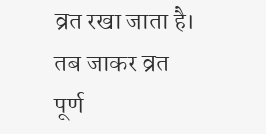व्रत रखा जाता है। तब जाकर व्रत पूर्ण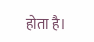होता है।